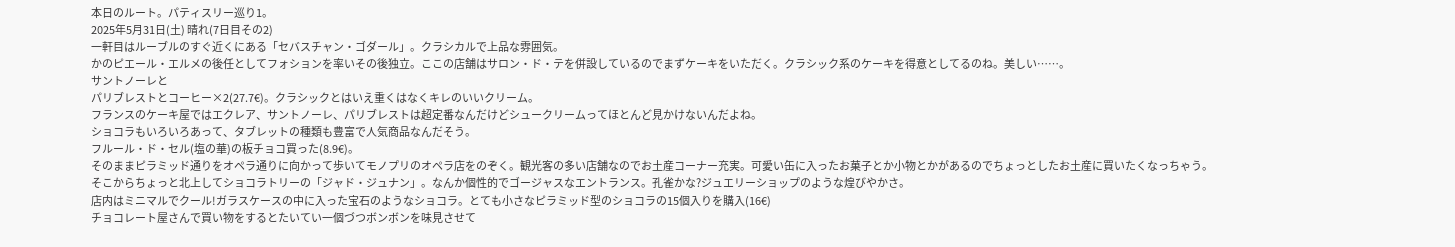本日のルート。パティスリー巡り1。
2025年5月31日(土) 晴れ(7日目その2)
一軒目はルーブルのすぐ近くにある「セバスチャン・ゴダール」。クラシカルで上品な雰囲気。
かのピエール・エルメの後任としてフォションを率いその後独立。ここの店舗はサロン・ド・テを併設しているのでまずケーキをいただく。クラシック系のケーキを得意としてるのね。美しい……。
サントノーレと
パリブレストとコーヒー×2(27.7€)。クラシックとはいえ重くはなくキレのいいクリーム。
フランスのケーキ屋ではエクレア、サントノーレ、パリブレストは超定番なんだけどシュークリームってほとんど見かけないんだよね。
ショコラもいろいろあって、タブレットの種類も豊富で人気商品なんだそう。
フルール・ド・セル(塩の華)の板チョコ買った(8.9€)。
そのままピラミッド通りをオペラ通りに向かって歩いてモノプリのオペラ店をのぞく。観光客の多い店舗なのでお土産コーナー充実。可愛い缶に入ったお菓子とか小物とかがあるのでちょっとしたお土産に買いたくなっちゃう。
そこからちょっと北上してショコラトリーの「ジャド・ジュナン」。なんか個性的でゴージャスなエントランス。孔雀かな?ジュエリーショップのような煌びやかさ。
店内はミニマルでクール!ガラスケースの中に入った宝石のようなショコラ。とても小さなピラミッド型のショコラの15個入りを購入(16€)
チョコレート屋さんで買い物をするとたいてい一個づつボンボンを味見させて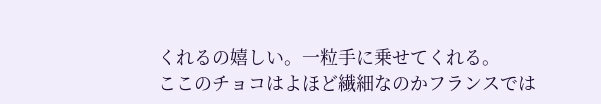くれるの嬉しい。一粒手に乗せてくれる。
ここのチョコはよほど繊細なのかフランスでは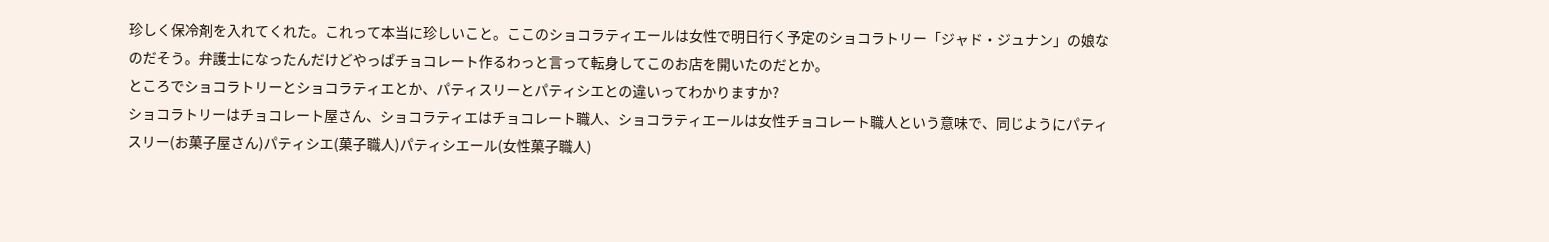珍しく保冷剤を入れてくれた。これって本当に珍しいこと。ここのショコラティエールは女性で明日行く予定のショコラトリー「ジャド・ジュナン」の娘なのだそう。弁護士になったんだけどやっぱチョコレート作るわっと言って転身してこのお店を開いたのだとか。
ところでショコラトリーとショコラティエとか、パティスリーとパティシエとの違いってわかりますか?
ショコラトリーはチョコレート屋さん、ショコラティエはチョコレート職人、ショコラティエールは女性チョコレート職人という意味で、同じようにパティスリー(お菓子屋さん)パティシエ(菓子職人)パティシエール(女性菓子職人)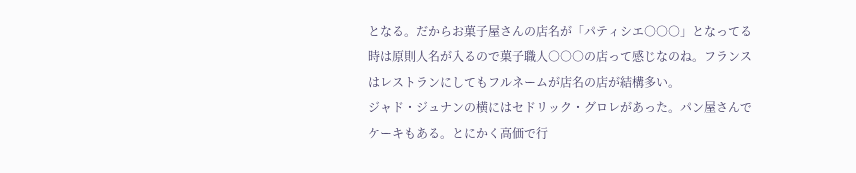となる。だからお菓子屋さんの店名が「パティシエ○○○」となってる時は原則人名が入るので菓子職人○○○の店って感じなのね。フランスはレストランにしてもフルネームが店名の店が結構多い。
ジャド・ジュナンの横にはセドリック・グロレがあった。パン屋さんでケーキもある。とにかく高価で行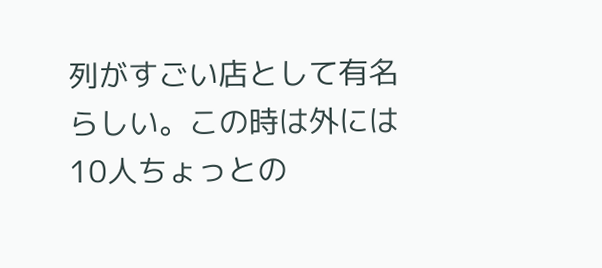列がすごい店として有名らしい。この時は外には10人ちょっとの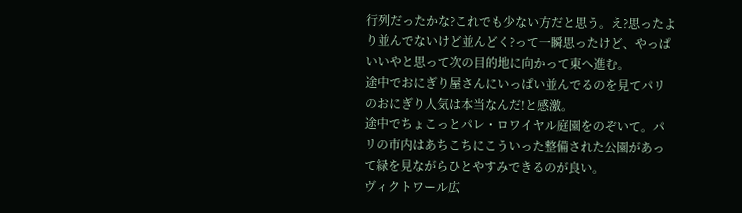行列だったかな?これでも少ない方だと思う。え?思ったより並んでないけど並んどく?って一瞬思ったけど、やっぱいいやと思って次の目的地に向かって東へ進む。
途中でおにぎり屋さんにいっぱい並んでるのを見てパリのおにぎり人気は本当なんだ!と感激。
途中でちょこっとパレ・ロワイヤル庭園をのぞいて。パリの市内はあちこちにこういった整備された公園があって緑を見ながらひとやすみできるのが良い。
ヴィクトワール広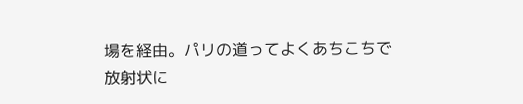場を経由。パリの道ってよくあちこちで放射状に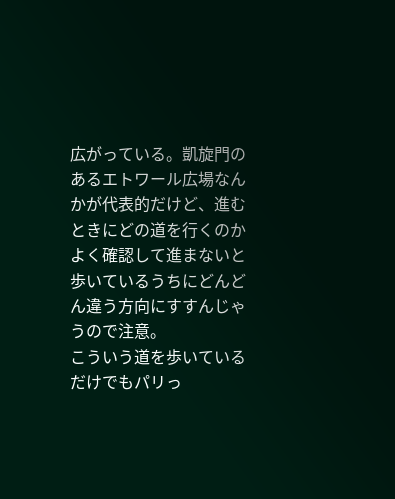広がっている。凱旋門のあるエトワール広場なんかが代表的だけど、進むときにどの道を行くのかよく確認して進まないと歩いているうちにどんどん違う方向にすすんじゃうので注意。
こういう道を歩いているだけでもパリっ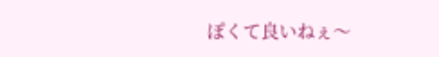ぽくて良いねぇ〜